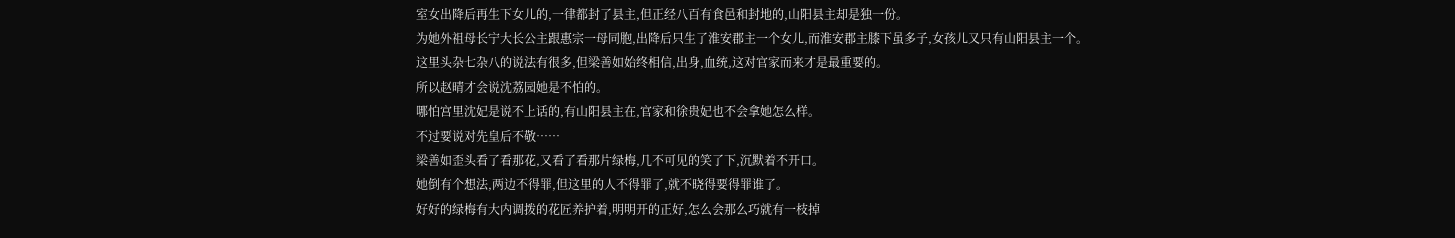室女出降后再生下女儿的,一律都封了县主,但正经八百有食邑和封地的,山阳县主却是独一份。
为她外祖母长宁大长公主跟惠宗一母同胞,出降后只生了淮安郡主一个女儿,而淮安郡主膝下虽多子,女孩儿又只有山阳县主一个。
这里头杂七杂八的说法有很多,但梁善如始终相信,出身,血统,这对官家而来才是最重要的。
所以赵晴才会说沈荔园她是不怕的。
哪怕宫里沈妃是说不上话的,有山阳县主在,官家和徐贵妃也不会拿她怎么样。
不过要说对先皇后不敬……
梁善如歪头看了看那花,又看了看那片绿梅,几不可见的笑了下,沉默着不开口。
她倒有个想法,两边不得罪,但这里的人不得罪了,就不晓得要得罪谁了。
好好的绿梅有大内调拨的花匠养护着,明明开的正好,怎么会那么巧就有一枝掉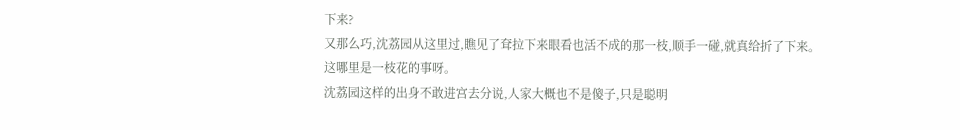下来?
又那么巧,沈荔园从这里过,瞧见了耷拉下来眼看也活不成的那一枝,顺手一碰,就真给折了下来。
这哪里是一枝花的事呀。
沈荔园这样的出身不敢进宫去分说,人家大概也不是傻子,只是聪明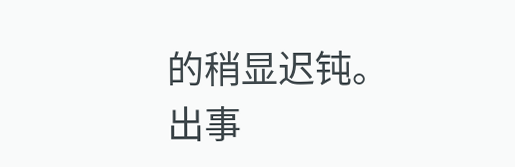的稍显迟钝。
出事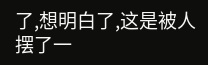了,想明白了,这是被人摆了一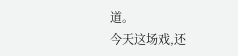道。
今天这场戏,还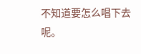不知道要怎么唱下去呢。